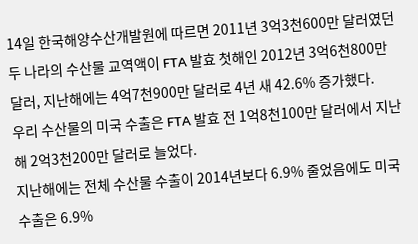14일 한국해양수산개발원에 따르면 2011년 3억3천600만 달러였던 두 나라의 수산물 교역액이 FTA 발효 첫해인 2012년 3억6천800만 달러, 지난해에는 4억7천900만 달러로 4년 새 42.6% 증가했다.
우리 수산물의 미국 수출은 FTA 발효 전 1억8천100만 달러에서 지난해 2억3천200만 달러로 늘었다.
지난해에는 전체 수산물 수출이 2014년보다 6.9% 줄었음에도 미국 수출은 6.9%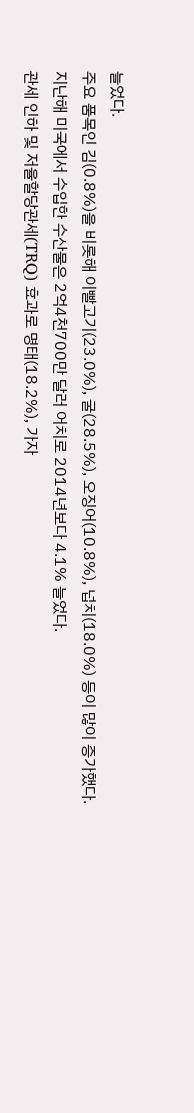늘었다.
주요 품목인 김(0.8%)을 비롯해 이빨고기(23.0%), 굴(28.5%), 오징어(10.8%), 넙치(18.0%) 등이 많이 증가했다.
지난해 미국에서 수입한 수산물은 2억4천700만 달러 어치로 2014년보다 4.1% 늘었다.
관세 인하 및 저율할당관세(TRQ) 효과로 명태(18.2%), 가자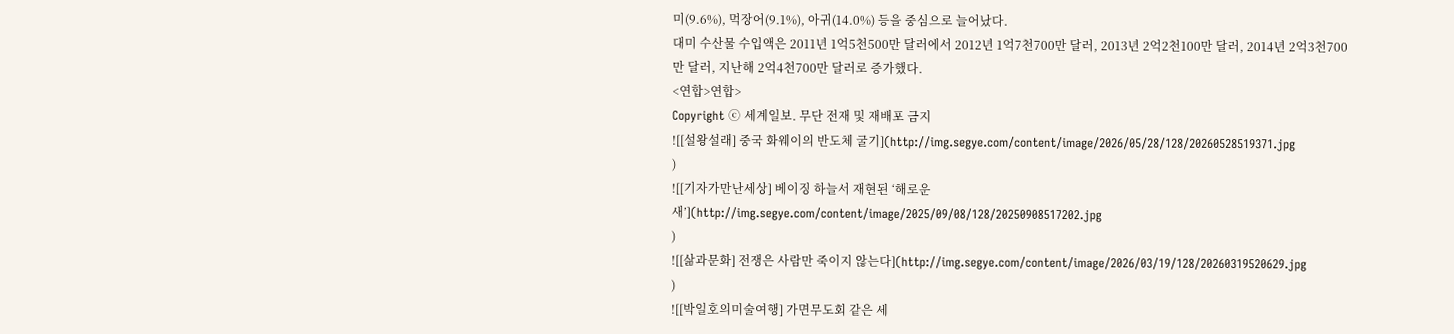미(9.6%), 먹장어(9.1%), 아귀(14.0%) 등을 중심으로 늘어났다.
대미 수산물 수입액은 2011년 1억5천500만 달러에서 2012년 1억7천700만 달러, 2013년 2억2천100만 달러, 2014년 2억3천700만 달러, 지난해 2억4천700만 달러로 증가했다.
<연합>연합>
Copyright ⓒ 세계일보. 무단 전재 및 재배포 금지
![[설왕설래] 중국 화웨이의 반도체 굴기](http://img.segye.com/content/image/2026/05/28/128/20260528519371.jpg
)
![[기자가만난세상] 베이징 하늘서 재현된 ‘해로운 새’](http://img.segye.com/content/image/2025/09/08/128/20250908517202.jpg
)
![[삶과문화] 전쟁은 사람만 죽이지 않는다](http://img.segye.com/content/image/2026/03/19/128/20260319520629.jpg
)
![[박일호의미술여행] 가면무도회 같은 세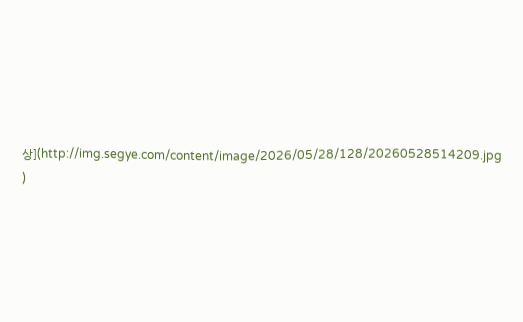상](http://img.segye.com/content/image/2026/05/28/128/20260528514209.jpg
)